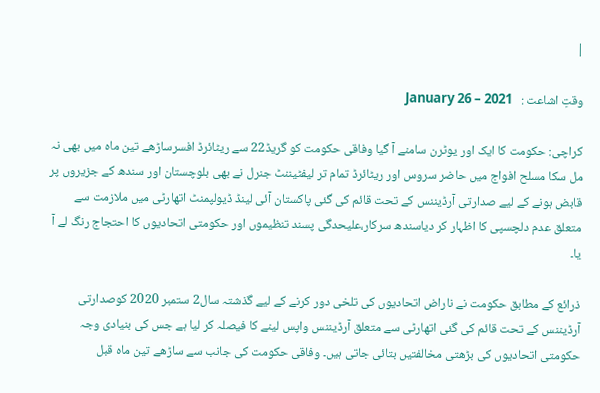|

وقتِ اشاعت :   January 26 – 2021

کراچی: حکومت کا ایک اور یوٹرن سامنے آ گیا وفاقی حکومت کو گریڈ22 سے ریٹائرڈ افسرساڑھے تین ماہ میں بھی نہ مل سکا مسلح افواج میں حاضر سروس اور ریٹائرڈ تمام تر لیفٹیننٹ جنرل نے بھی بلوچستان اور سندھ کے جزیروں پر قابض ہونے کے لیے صدارتی آرڈیننس کے تحت قائم کی گئی پاکستان آئی لینڈ ڈیولپمنٹ اتھارٹی میں ملازمت سے متعلق عدم دلچسپی کا اظہار کر دیاسندھ سرکار،علیحدگی پسند تنظیموں اور حکومتی اتحادیوں کا احتجاج رنگ لے آ یا۔

ذرائع کے مطابق حکومت نے ناراض اتحادیوں کی تلخی دور کرنے کے لیے گذشتہ سال2 ستمبر 2020 کوصدارتی آرڈیننس کے تحت قائم کی گئی اتھارٹی سے متعلق آرڈیننس واپس لینے کا فیصلہ کر لیا ہے جس کی بنیادی وجہ حکومتی اتحادیوں کی بڑھتی مخالفتیں بتائی جاتی ہیں۔ وفاقی حکومت کی جانب سے ساڑھے تین ماہ قبل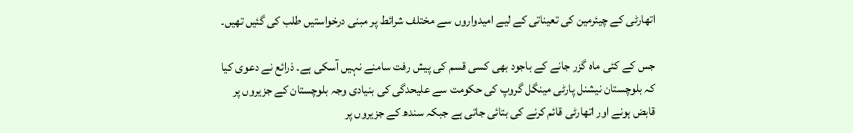اتھارٹی کے چیئرمین کی تعیناتی کے لیے امیدواروں سے مختلف شرائط پر مبنی درخواستیں طلب کی گئیں تھیں۔

جس کے کئی ماہ گزر جانے کے باجود بھی کسی قسم کی پیش رفت سامنے نہیں آسکی ہے۔ ذرائع نے دعوی کیا کہ بلوچستان نیشنل پارٹی مینگل گروپ کی حکومت سے علیحدگی کی بنیادی وجہ بلوچستان کے جزیروں پر قابض ہونے اور اتھارٹی قائم کرنے کی بتائی جاتی ہے جبکہ سندھ کے جزیروں پر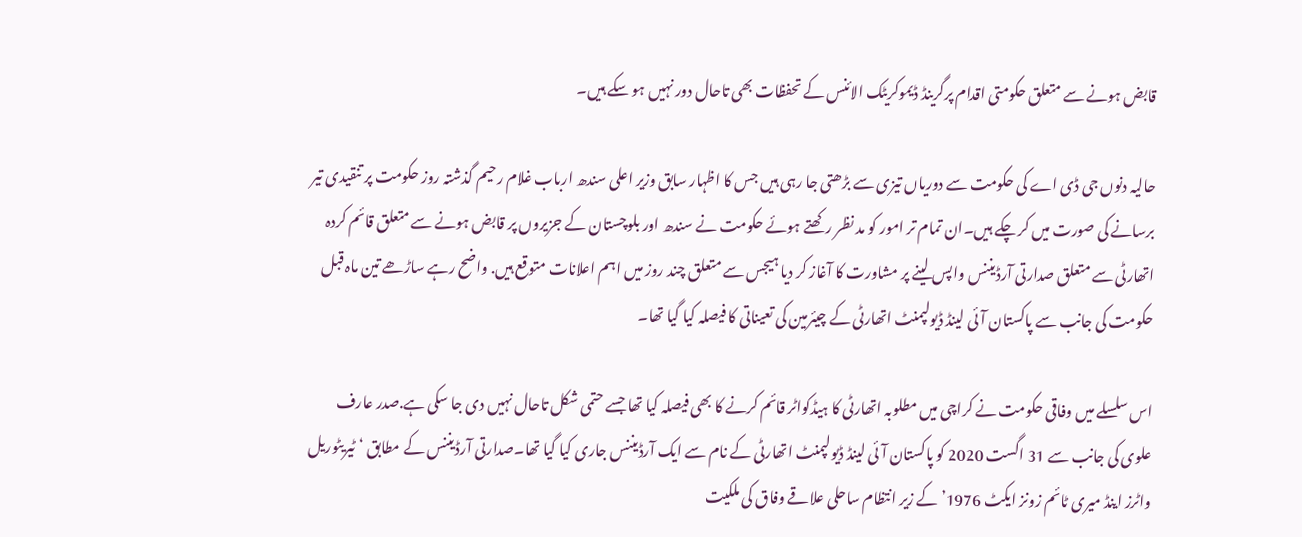قابض ہونے سے متعلق حکومتی اقدام پرگرینڈ ڈیموکریٹک الائنس کے تحفظات بھی تاحال دور نہیں ہو سکے ہیں۔

حالیہ دنوں جی ڈی اے کی حکومت سے دوریاں تیزی سے بڑھتی جا رہی ہیں جس کا اظہار سابق وزیر اعلی سندھ ارباب غلام رحیم گذشتہ روز حکومت پر تنقیدی تیر برسانے کی صورت میں کر چکے ہیں۔ان تمام تر امور کو مد نظر رکھتے ہوئے حکومت نے سندھ اور بلوچستان کے جزیروں پر قابض ہونے سے متعلق قائم کردہ اتھارٹی سے متعلق صدارتی آرڈیننس واپس لینے پر مشاورت کا آغاز کر دیا ہیجس سے متعلق چند روز میں اہم اعلانات متوقع ہیں. واضح رہے ساڑھے تین ماہ قبل حکومت کی جانب سے پاکستان آئی لینڈ ڈیولپمنٹ اتھارٹی کے چیئرمین کی تعیناتی کا فیصلہ کیا گیا تھا۔

اس سلسلے میں وفاقی حکومت نے کراچی میں مطلوبہ اتھارٹی کا ہیڈکواٹر قائم کرنے کا بھی فیصلہ کیا تھا جسے حتمی شکل تاحال نہیں دی جا سکی ہے.صدر عارف علوی کی جانب سے 31 اگست 2020 کو پاکستان آئی لینڈ ڈیولپمنٹ اتھارٹی کے نام سے ایک آرڈیننس جاری کیا گیا تھا۔صدارتی آرڈیننس کے مطابق ‘ٹیریٹوریل واٹرز اینڈ میری ٹائم زونز ایکٹ 1976’ کے زیر انتظام ساحلی علاقے وفاق کی ملکیت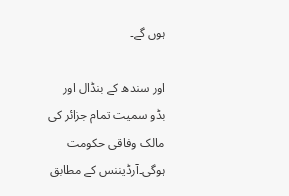ہوں گے۔

اور سندھ کے بنڈال اور بڈو سمیت تمام جزائر کی مالک وفاقی حکومت ہوگی۔آرڈیننس کے مطابق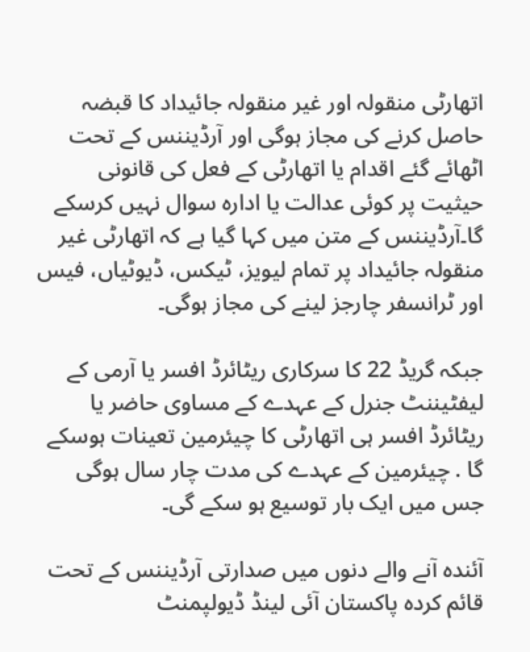اتھارٹی منقولہ اور غیر منقولہ جائیداد کا قبضہ حاصل کرنے کی مجاز ہوگی اور آرڈیننس کے تحت اٹھائے گئے اقدام یا اتھارٹی کے فعل کی قانونی حیثیت پر کوئی عدالت یا ادارہ سوال نہیں کرسکے گا۔آرڈیننس کے متن میں کہا گیا ہے کہ اتھارٹی غیر منقولہ جائیداد پر تمام لیویز، ٹیکس، ڈیوٹیاں، فیس اور ٹرانسفر چارجز لینے کی مجاز ہوگی۔

جبکہ گریڈ 22 کا سرکاری ریٹائرڈ افسر یا آرمی کے لیفٹیننٹ جنرل کے عہدے کے مساوی حاضر یا ریٹائرڈ افسر ہی اتھارٹی کا چیئرمین تعینات ہوسکے گا . چیئرمین کے عہدے کی مدت چار سال ہوگی جس میں ایک بار توسیع ہو سکے گی۔

آئندہ آنے والے دنوں میں صدارتی آرڈیننس کے تحت قائم کردہ پاکستان آئی لینڈ ڈیولپمنٹ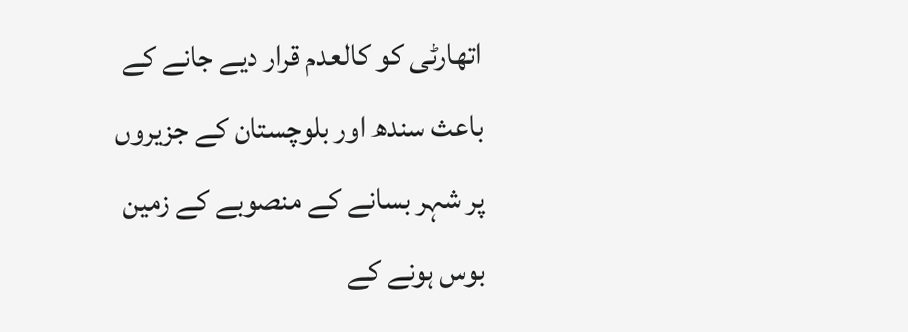اتھارٹی کو کالعدم قرار دیے جانے کے باعث سندھ اور بلوچستان کے جزیروں پر شہر بسانے کے منصوبے کے زمین بوس ہونے کے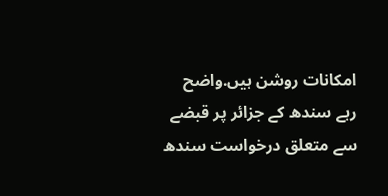امکانات روشن ہیں.واضح رہے سندھ کے جزائر پر قبضے سے متعلق درخواست سندھ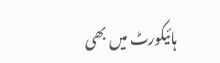ہائیکورٹ میں بھی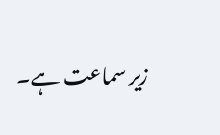زیر سماعت ہے۔